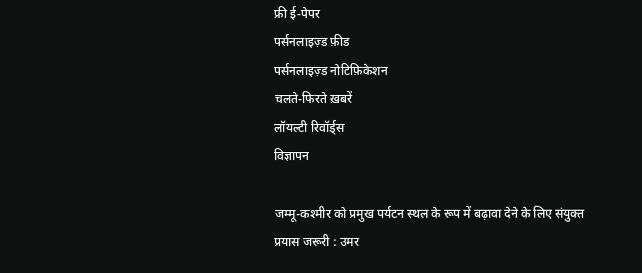फ्री ई-पेपर
पर्सनलाइज़्ड फ़ीड
पर्सनलाइज़्ड नोटिफ़िकेशन
चलते-फिरते ख़बरें
लॉयल्टी रिवॉर्ड्स
विज्ञापन

जम्मू-कश्मीर को प्रमुख पर्यटन स्थल के रूप में बढ़ावा देने के लिए संयुक्त प्रयास जरूरी : उमर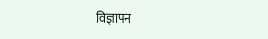विज्ञापन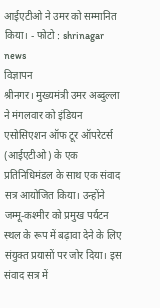आईएटीओ ने उमर को सम्मानित किया। - फोटो : shrinagar news
विज्ञापन
श्रीनगर। मुख्यमंत्री उमर अब्दुल्ला ने मंगलवार को इंडियन एसोसिएशन ऑफ टूर ऑपरेटर्स (आईएटीओ) के एक प्रतिनिधिमंडल के साथ एक संवाद सत्र आयोजित किया। उन्होंने जम्मू-कश्मीर को प्रमुख पर्यटन स्थल के रूप में बढ़ावा देने के लिए संयुक्त प्रयासों पर जोर दिया। इस संवाद सत्र में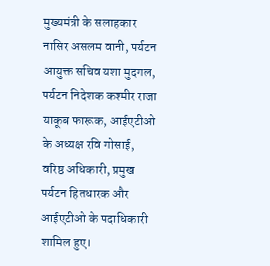मुख्यमंत्री के सलाहकार नासिर असलम वानी, पर्यटन आयुक्त सचिव यशा मुदगल, पर्यटन निदेशक कश्मीर राजा याकूब फारूक, आईएटीओ के अध्यक्ष रवि गोसाई, वरिष्ठ अधिकारी, प्रमुख पर्यटन हितधारक और आईएटीओ के पदाधिकारी शामिल हुए।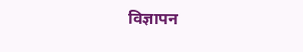विज्ञापन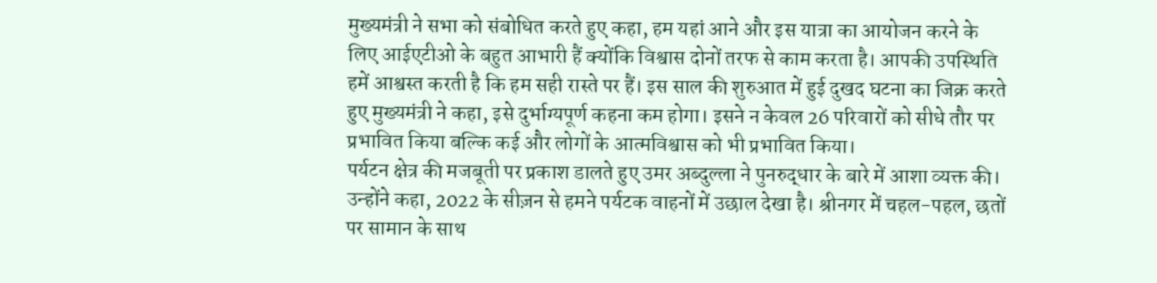मुख्यमंत्री ने सभा को संबोधित करते हुए कहा, हम यहां आने और इस यात्रा का आयोजन करने के लिए आईएटीओ के बहुत आभारी हैं क्योंकि विश्वास दोनों तरफ से काम करता है। आपकी उपस्थिति हमें आश्वस्त करती है कि हम सही रास्ते पर हैं। इस साल की शुरुआत में हुई दुखद घटना का जिक्र करते हुए मुख्यमंत्री ने कहा, इसे दुर्भाग्यपूर्ण कहना कम होगा। इसने न केवल 26 परिवारों को सीधे तौर पर प्रभावित किया बल्कि कई और लोगों के आत्मविश्वास को भी प्रभावित किया।
पर्यटन क्षेत्र की मजबूती पर प्रकाश डालते हुए उमर अब्दुल्ला ने पुनरुद्धार के बारे में आशा व्यक्त की। उन्होंने कहा, 2022 के सीज़न से हमने पर्यटक वाहनों में उछाल देखा है। श्रीनगर में चहल-पहल, छतों पर सामान के साथ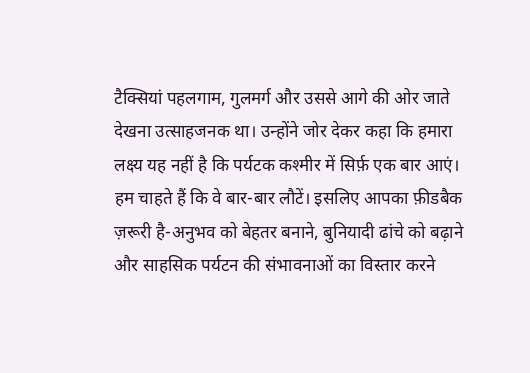टैक्सियां पहलगाम, गुलमर्ग और उससे आगे की ओर जाते देखना उत्साहजनक था। उन्होंने जोर देकर कहा कि हमारा लक्ष्य यह नहीं है कि पर्यटक कश्मीर में सिर्फ़ एक बार आएं। हम चाहते हैं कि वे बार-बार लौटें। इसलिए आपका फ़ीडबैक ज़रूरी है-अनुभव को बेहतर बनाने, बुनियादी ढांचे को बढ़ाने और साहसिक पर्यटन की संभावनाओं का विस्तार करने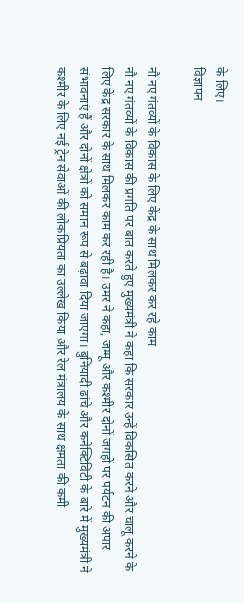के लिए।
विज्ञापन

नौ नए गंतव्यों के विकास के लिए केंद्र के साथ मिलकर कर रहे काम
नौ नए गंतव्यों के विकास की प्रगति पर बात करते हुए मुख्यमंत्री ने कहा कि सरकार उन्हें विकसित करने और चालू करने के लिए केंद्र सरकार के साथ मिलकर काम कर रही है। उमर ने कहा, जम्मू और कश्मीर दोनों जगहों पर पर्यटन की अपार संभावनाएं हैं और दोनों क्षेत्रों को समान रूप से बढ़ावा दिया जाएगा। बुनियादी ढांचे और कनेक्टिविटी के बारे में मुख्यमंत्री ने कश्मीर के लिए नई ट्रेन सेवाओं की लोकप्रियता का उल्लेख किया और रेल मंत्रालय के साथ क्षमता की कमी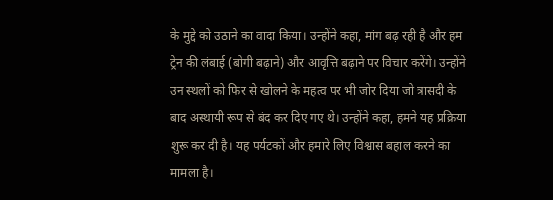के मुद्दे को उठाने का वादा किया। उन्होंने कहा, मांग बढ़ रही है और हम ट्रेन की लंबाई (बोगी बढ़ाने) और आवृत्ति बढ़ाने पर विचार करेंगे। उन्होंने उन स्थलों को फिर से खोलने के महत्व पर भी जोर दिया जो त्रासदी के बाद अस्थायी रूप से बंद कर दिए गए थे। उन्होंने कहा, हमने यह प्रक्रिया शुरू कर दी है। यह पर्यटकों और हमारे लिए विश्वास बहाल करने का मामला है।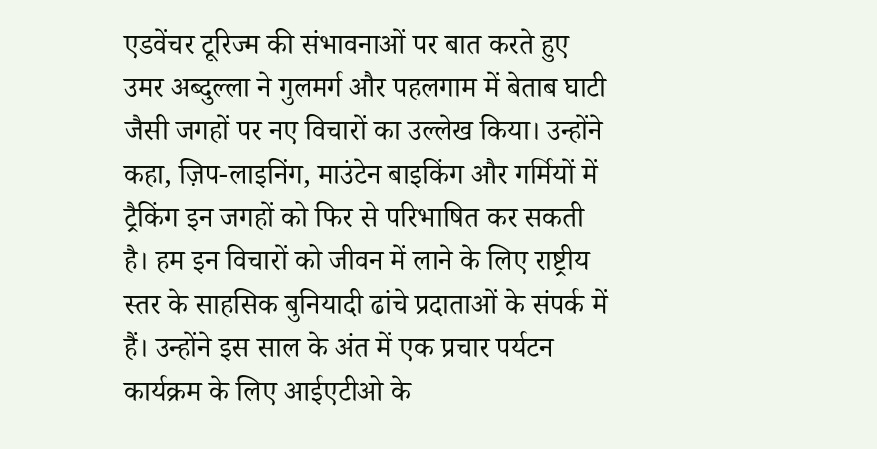एडवेंचर टूरिज्म की संभावनाओं पर बात करते हुए उमर अब्दुल्ला ने गुलमर्ग और पहलगाम में बेताब घाटी जैसी जगहों पर नए विचारों का उल्लेख किया। उन्होंने कहा, ज़िप-लाइनिंग, माउंटेन बाइकिंग और गर्मियों में ट्रैकिंग इन जगहों को फिर से परिभाषित कर सकती है। हम इन विचारों को जीवन में लाने के लिए राष्ट्रीय स्तर के साहसिक बुनियादी ढांचे प्रदाताओं के संपर्क में हैं। उन्होंने इस साल के अंत में एक प्रचार पर्यटन कार्यक्रम के लिए आईएटीओ के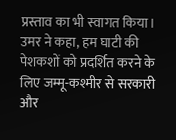प्रस्ताव का भी स्वागत किया। उमर ने कहा, हम घाटी की पेशकशों को प्रदर्शित करने के लिए जम्मू-कश्मीर से सरकारी और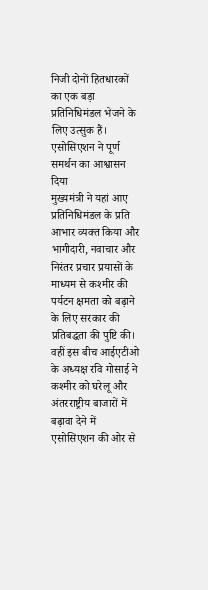निजी दोनों हितधारकों का एक बड़ा प्रतिनिधिमंडल भेजने के लिए उत्सुक हैं।
एसोसिएशन ने पूर्ण समर्थन का आश्वासन दिया
मुख्यमंत्री ने यहां आए प्रतिनिधिमंडल के प्रति आभार व्यक्त किया और भागीदारी, नवाचार और निरंतर प्रचार प्रयासों के माध्यम से कश्मीर की पर्यटन क्षमता को बढ़ाने के लिए सरकार की प्रतिबद्धता की पुष्टि की। वहीं इस बीच आईएटीओ के अध्यक्ष रवि गोसाई ने कश्मीर को घरेलू और अंतरराष्ट्रीय बाजारों में बढ़ावा देने में एसोसिएशन की ओर से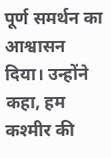पूर्ण समर्थन का आश्वासन दिया। उन्होंने कहा, हम कश्मीर की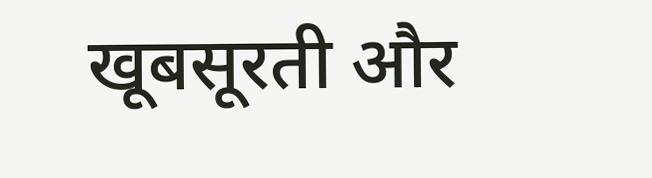खूबसूरती और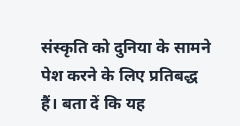संस्कृति को दुनिया के सामने पेश करने के लिए प्रतिबद्ध हैं। बता दें कि यह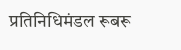प्रतिनिधिमंडल रूबरू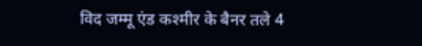विद जम्मू एंड कश्मीर के बैनर तले 4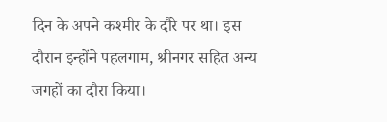दिन के अपने कश्मीर के दौरे पर था। इस दौरान इन्होंने पहलगाम, श्रीनगर सहित अन्य जगहों का दौरा किया।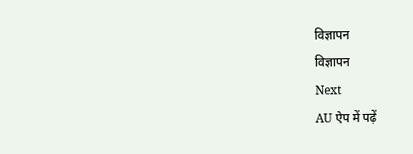विज्ञापन
विज्ञापन
Next
AU ऐप में पढ़ें